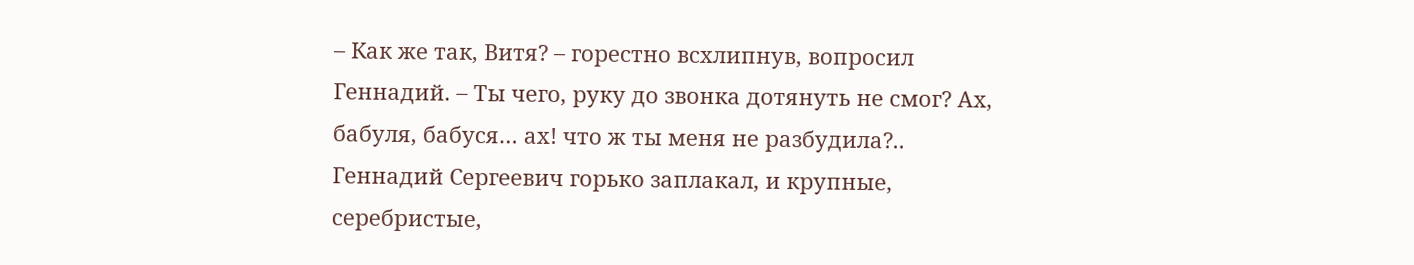– Как же так, Витя? – горестно всхлипнув, вопросил Геннадий. – Ты чего, руку до звонка дотянуть не смог? Ах, бабуля, бабуся… ах! что ж ты меня не разбудила?..
Геннадий Сергеевич горько заплакал, и крупные, серебристые,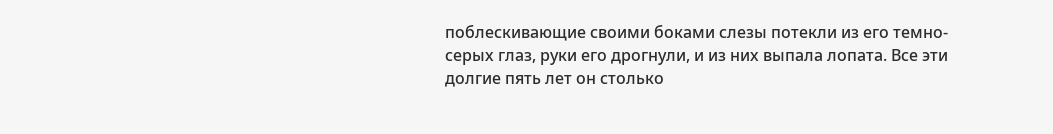поблескивающие своими боками слезы потекли из его темно-серых глаз, руки его дрогнули, и из них выпала лопата. Все эти долгие пять лет он столько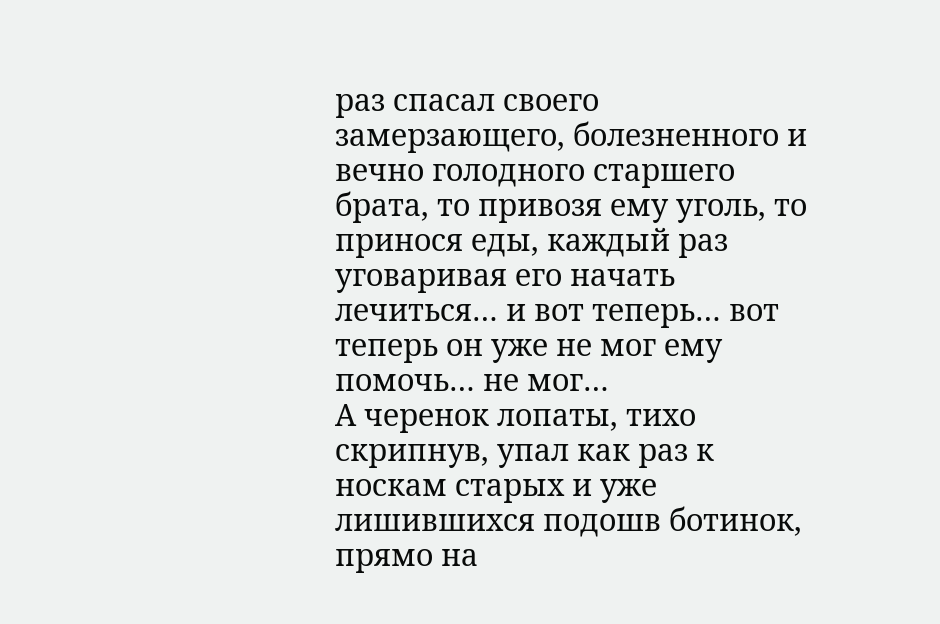раз спасал своего замерзающего, болезненного и вечно голодного старшего брата, то привозя ему уголь, то принося еды, каждый раз уговаривая его начать лечиться… и вот теперь… вот теперь он уже не мог ему помочь… не мог…
А черенок лопаты, тихо скрипнув, упал как раз к носкам старых и уже лишившихся подошв ботинок, прямо на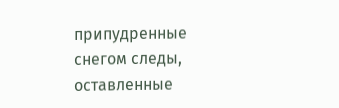припудренные снегом следы, оставленные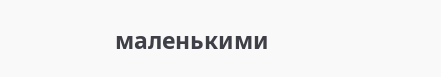маленькими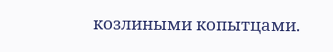козлиными копытцами.